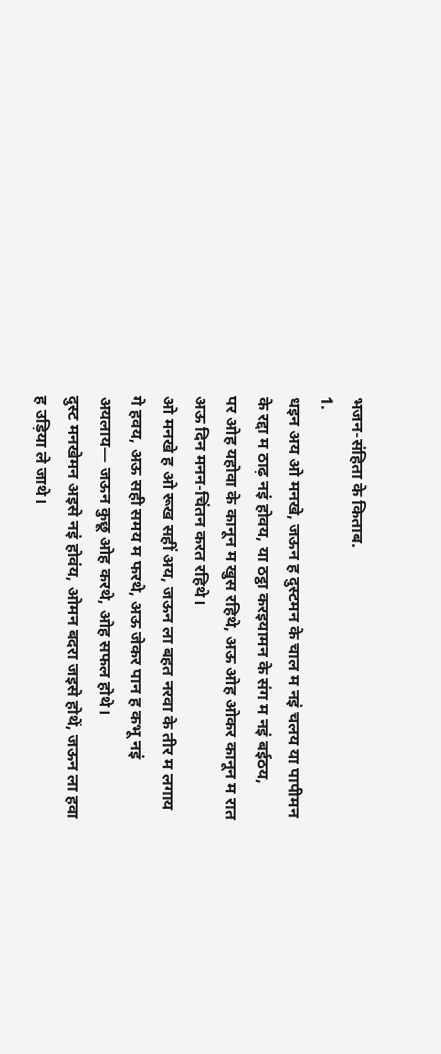भजन-संहिता के किताब.
1.
धइन अय ओ मनखे, जऊन ह दुस्टमन के चाल म नइं चलय या पापीमन के रद्दा म ठाढ़ नइं होवय, या ठट्ठा करइयामन के संग म नइं बईठय,
पर ओह यहोवा के कानून म खुस रहिथे, अऊ ओह ओकर कानून म रात अऊ दिन मनन-चिंतन करत रहिथे।
ओ मनखे ह ओ रूख सहीं अय, जऊन ला बहत नरवा के तीर म लगाय गे हवय, अऊ सही समय म फरथे, अऊ जेकर पान ह कभू नइं अयलाय— जऊन कुछू ओह करथे, ओह सफल होथे।
दुस्ट मनखेमन अइसे नइं होवंय, ओमन बदरा जइसे होथें, जऊन ला हवा ह उड़िया ले जाथे।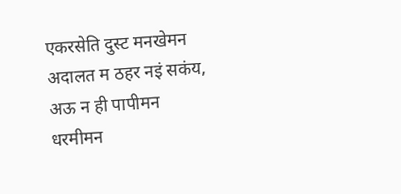एकरसेति दुस्ट मनखेमन अदालत म ठहर नइं सकंय, अऊ न ही पापीमन धरमीमन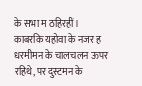के सभा म ठहिरहीं।
काबरकि यहोवा के नजर ह धरमीमन के चालचलन ऊपर रहिथे, पर दुस्टमन के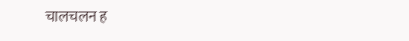चालचलन ह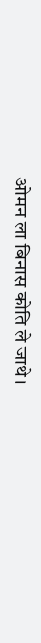ओमन ला बिनास कोति ले जाथे।